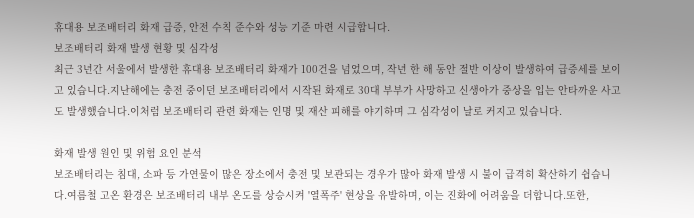휴대용 보조배터리 화재 급증, 안전 수칙 준수와 성능 기준 마련 시급합니다.
보조배터리 화재 발생 현황 및 심각성
최근 3년간 서울에서 발생한 휴대용 보조배터리 화재가 100건을 넘었으며, 작년 한 해 동안 절반 이상이 발생하여 급증세를 보이고 있습니다.지난해에는 충전 중이던 보조배터리에서 시작된 화재로 30대 부부가 사망하고 신생아가 중상을 입는 안타까운 사고도 발생했습니다.이처럼 보조배터리 관련 화재는 인명 및 재산 피해를 야기하며 그 심각성이 날로 커지고 있습니다.

화재 발생 원인 및 위험 요인 분석
보조배터리는 침대, 소파 등 가연물이 많은 장소에서 충전 및 보관되는 경우가 많아 화재 발생 시 불이 급격히 확산하기 쉽습니다.여름철 고온 환경은 보조배터리 내부 온도를 상승시켜 '열폭주' 현상을 유발하며, 이는 진화에 어려움을 더합니다.또한,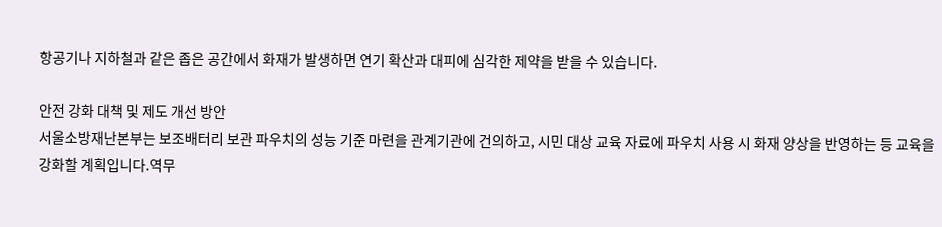항공기나 지하철과 같은 좁은 공간에서 화재가 발생하면 연기 확산과 대피에 심각한 제약을 받을 수 있습니다.

안전 강화 대책 및 제도 개선 방안
서울소방재난본부는 보조배터리 보관 파우치의 성능 기준 마련을 관계기관에 건의하고, 시민 대상 교육 자료에 파우치 사용 시 화재 양상을 반영하는 등 교육을 강화할 계획입니다.역무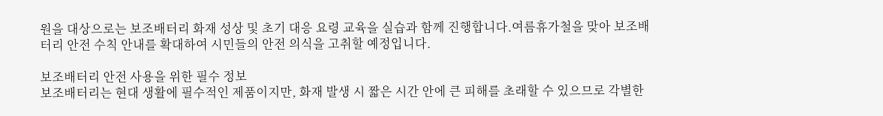원을 대상으로는 보조배터리 화재 성상 및 초기 대응 요령 교육을 실습과 함께 진행합니다.여름휴가철을 맞아 보조배터리 안전 수칙 안내를 확대하여 시민들의 안전 의식을 고취할 예정입니다.

보조배터리 안전 사용을 위한 필수 정보
보조배터리는 현대 생활에 필수적인 제품이지만, 화재 발생 시 짧은 시간 안에 큰 피해를 초래할 수 있으므로 각별한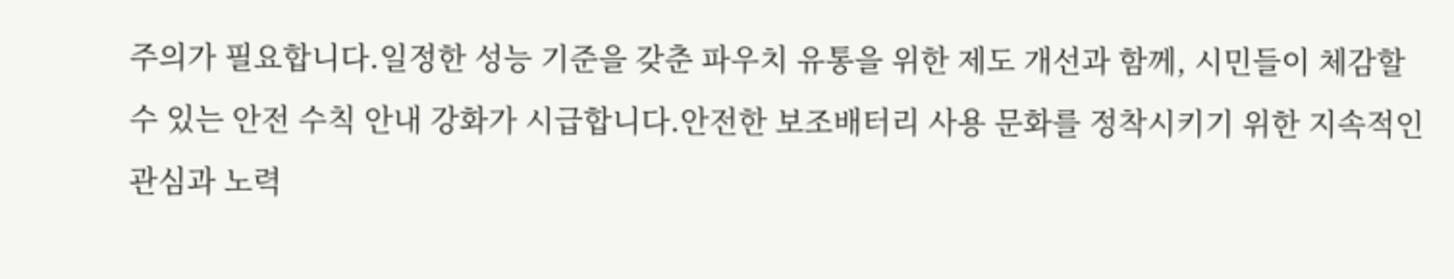주의가 필요합니다.일정한 성능 기준을 갖춘 파우치 유통을 위한 제도 개선과 함께, 시민들이 체감할 수 있는 안전 수칙 안내 강화가 시급합니다.안전한 보조배터리 사용 문화를 정착시키기 위한 지속적인 관심과 노력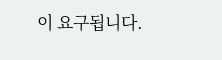이 요구됩니다.